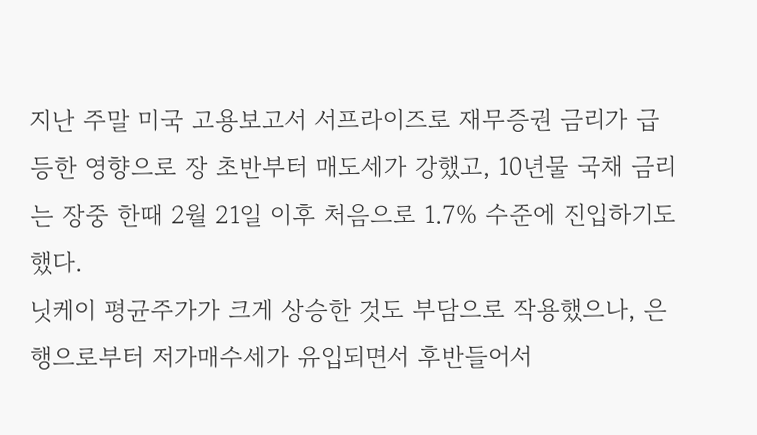지난 주말 미국 고용보고서 서프라이즈로 재무증권 금리가 급등한 영향으로 장 초반부터 매도세가 강했고, 10년물 국채 금리는 장중 한때 2월 21일 이후 처음으로 1.7% 수준에 진입하기도 했다.
닛케이 평균주가가 크게 상승한 것도 부담으로 작용했으나, 은행으로부터 저가매수세가 유입되면서 후반들어서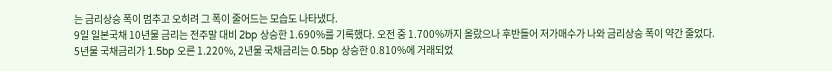는 금리상승 폭이 멈추고 오히려 그 폭이 줄어드는 모습도 나타냈다.
9일 일본국채 10년물 금리는 전주말 대비 2bp 상승한 1.690%를 기록했다. 오전 중 1.700%까지 올랐으나 후반들어 저가매수가 나와 금리상승 폭이 약간 줄었다.
5년물 국채금리가 1.5bp 오른 1.220%, 2년물 국채금리는 0.5bp 상승한 0.810%에 거래되었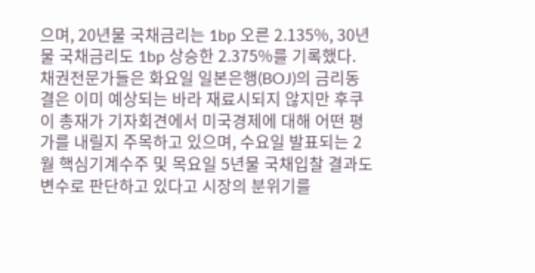으며, 20년물 국채금리는 1bp 오른 2.135%, 30년물 국채금리도 1bp 상승한 2.375%를 기록했다.
채권전문가들은 화요일 일본은행(BOJ)의 금리동결은 이미 예상되는 바라 재료시되지 않지만 후쿠이 총재가 기자회견에서 미국경제에 대해 어떤 평가를 내릴지 주목하고 있으며, 수요일 발표되는 2월 핵심기계수주 및 목요일 5년물 국채입찰 결과도 변수로 판단하고 있다고 시장의 분위기를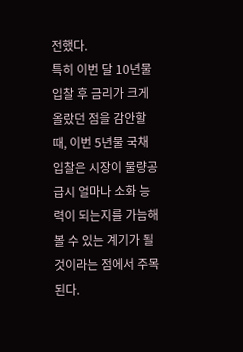전했다.
특히 이번 달 10년물 입찰 후 금리가 크게 올랐던 점을 감안할 때, 이번 5년물 국채입찰은 시장이 물량공급시 얼마나 소화 능력이 되는지를 가늠해 볼 수 있는 계기가 될 것이라는 점에서 주목된다.